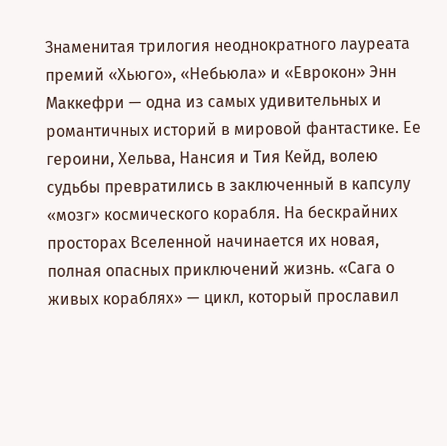Знаменитая трилогия неоднократного лауреата премий «Хьюго», «Небьюла» и «Еврокон» Энн Маккефри — одна из самых удивительных и романтичных историй в мировой фантастике. Ее героини, Хельва, Нансия и Тия Кейд, волею судьбы превратились в заключенный в капсулу «мозг» космического корабля. На бескрайних просторах Вселенной начинается их новая, полная опасных приключений жизнь. «Сага о живых кораблях» — цикл, который прославил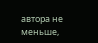автора не меньше,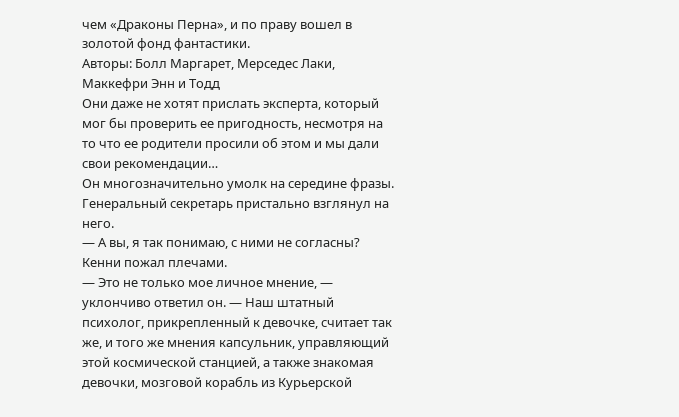чем «Драконы Перна», и по праву вошел в золотой фонд фантастики.
Авторы: Болл Маргарет, Мерседес Лаки, Маккефри Энн и Тодд
Они даже не хотят прислать эксперта, который мог бы проверить ее пригодность, несмотря на то что ее родители просили об этом и мы дали свои рекомендации…
Он многозначительно умолк на середине фразы. Генеральный секретарь пристально взглянул на него.
— А вы, я так понимаю, с ними не согласны?
Кенни пожал плечами.
— Это не только мое личное мнение, — уклончиво ответил он. — Наш штатный психолог, прикрепленный к девочке, считает так же, и того же мнения капсульник, управляющий этой космической станцией, а также знакомая девочки, мозговой корабль из Курьерской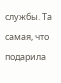службы. Та самая, что подарила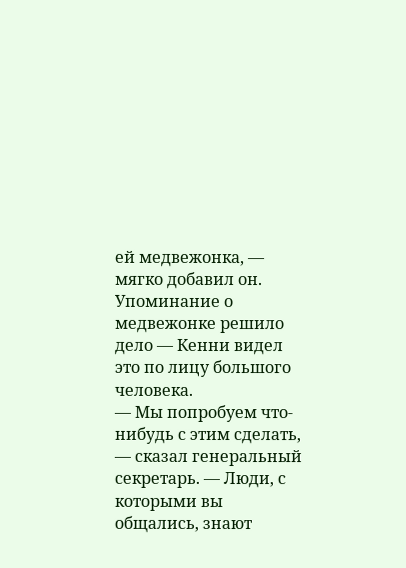ей медвежонка, — мягко добавил он.
Упоминание о медвежонке решило дело — Кенни видел это по лицу большого человека.
— Мы попробуем что-нибудь с этим сделать, — сказал генеральный секретарь. — Люди, с которыми вы общались, знают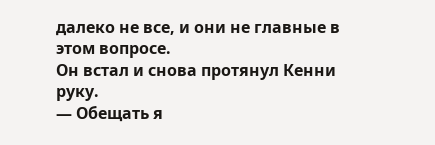далеко не все, и они не главные в этом вопросе.
Он встал и снова протянул Кенни руку.
— Обещать я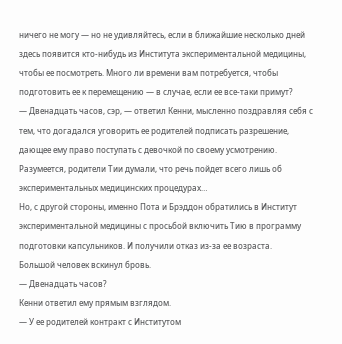ничего не могу — но не удивляйтесь, если в ближайшие несколько дней здесь появится кто-нибудь из Института экспериментальной медицины, чтобы ее посмотреть. Много ли времени вам потребуется, чтобы подготовить ее к перемещению — в случае, если ее все-таки примут?
— Двенадцать часов, сэр, — ответил Кенни, мысленно поздравляя себя с тем, что догадался уговорить ее родителей подписать разрешение, дающее ему право поступать с девочкой по своему усмотрению. Разумеется, родители Тии думали, что речь пойдет всего лишь об экспериментальных медицинских процедурах…
Но, с другой стороны, именно Пота и Брэддон обратились в Институт экспериментальной медицины с просьбой включить Тию в программу подготовки капсульников. И получили отказ из-за ее возраста.
Большой человек вскинул бровь.
— Двенадцать часов?
Кенни ответил ему прямым взглядом.
— У ее родителей контракт с Институтом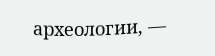археологии, —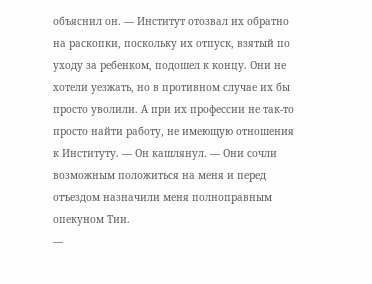объяснил он. — Институт отозвал их обратно на раскопки, поскольку их отпуск, взятый по уходу за ребенком, подошел к концу. Они не хотели уезжать, но в противном случае их бы просто уволили. А при их профессии не так-то просто найти работу, не имеющую отношения к Институту. — Он кашлянул. — Они сочли возможным положиться на меня и перед отъездом назначили меня полноправным опекуном Тии.
—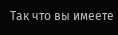Так что вы имеете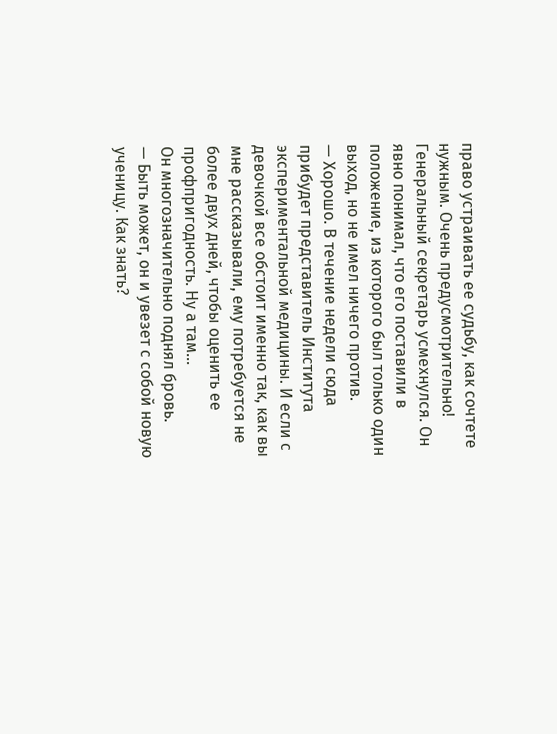право устраивать ее судьбу, как сочтете нужным. Очень предусмотрительно!
Генеральный секретарь усмехнулся. Он явно понимал, что его поставили в положение, из которого был только один выход, но не имел ничего против.
— Хорошо. В течение недели сюда прибудет представитель Института экспериментальной медицины. И если с девочкой все обстоит именно так, как вы мне рассказывали, ему потребуется не более двух дней, чтобы оценить ее профпригодность. Ну а там…
Он многозначительно поднял бровь.
— Быть может, он и увезет с собой новую ученицу. Как знать?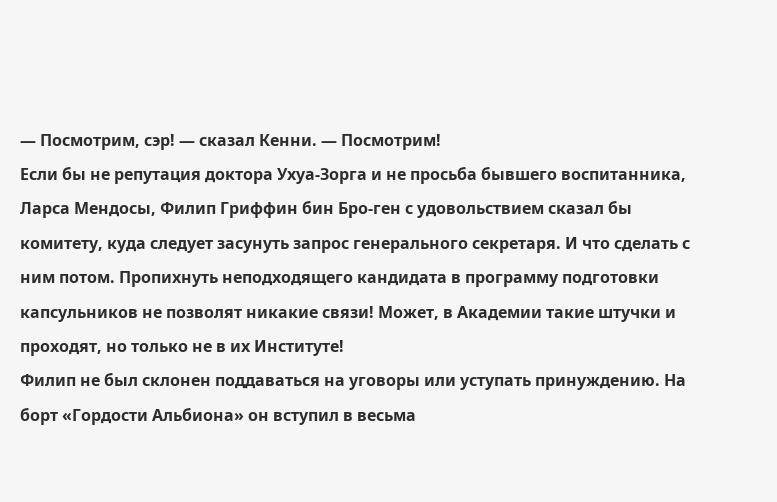— Посмотрим, сэр! — сказал Кенни. — Посмотрим!
Если бы не репутация доктора Ухуа-Зорга и не просьба бывшего воспитанника, Ларса Мендосы, Филип Гриффин бин Бро-ген с удовольствием сказал бы комитету, куда следует засунуть запрос генерального секретаря. И что сделать с ним потом. Пропихнуть неподходящего кандидата в программу подготовки капсульников не позволят никакие связи! Может, в Академии такие штучки и проходят, но только не в их Институте!
Филип не был склонен поддаваться на уговоры или уступать принуждению. На борт «Гордости Альбиона» он вступил в весьма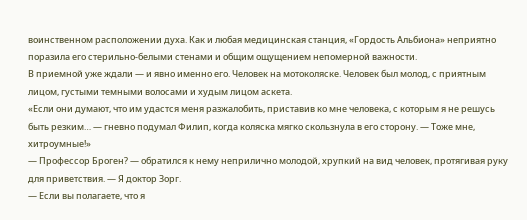воинственном расположении духа. Как и любая медицинская станция, «Гордость Альбиона» неприятно поразила его стерильно-белыми стенами и общим ощущением непомерной важности.
В приемной уже ждали — и явно именно его. Человек на мотоколяске. Человек был молод, с приятным лицом, густыми темными волосами и худым лицом аскета.
«Если они думают, что им удастся меня разжалобить, приставив ко мне человека, с которым я не решусь быть резким… — гневно подумал Филип, когда коляска мягко скользнула в его сторону. — Тоже мне, хитроумные!»
— Профессор Броген? — обратился к нему неприлично молодой, хрупкий на вид человек, протягивая руку для приветствия. — Я доктор Зорг.
— Если вы полагаете, что я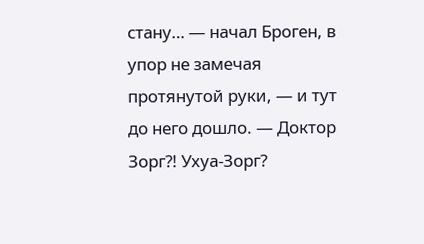стану… — начал Броген, в упор не замечая протянутой руки, — и тут до него дошло. — Доктор Зорг?! Ухуа-Зорг?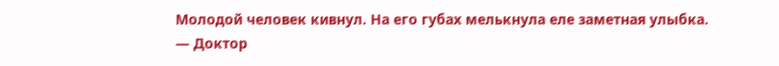Молодой человек кивнул. На его губах мелькнула еле заметная улыбка.
— Доктор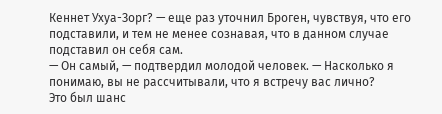Кеннет Ухуа-Зорг? — еще раз уточнил Броген, чувствуя, что его подставили, и тем не менее сознавая, что в данном случае подставил он себя сам.
— Он самый, — подтвердил молодой человек. — Насколько я понимаю, вы не рассчитывали, что я встречу вас лично?
Это был шанс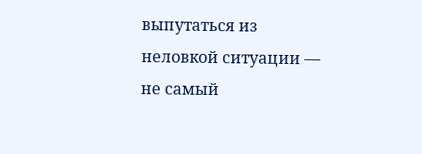выпутаться из неловкой ситуации — не самый